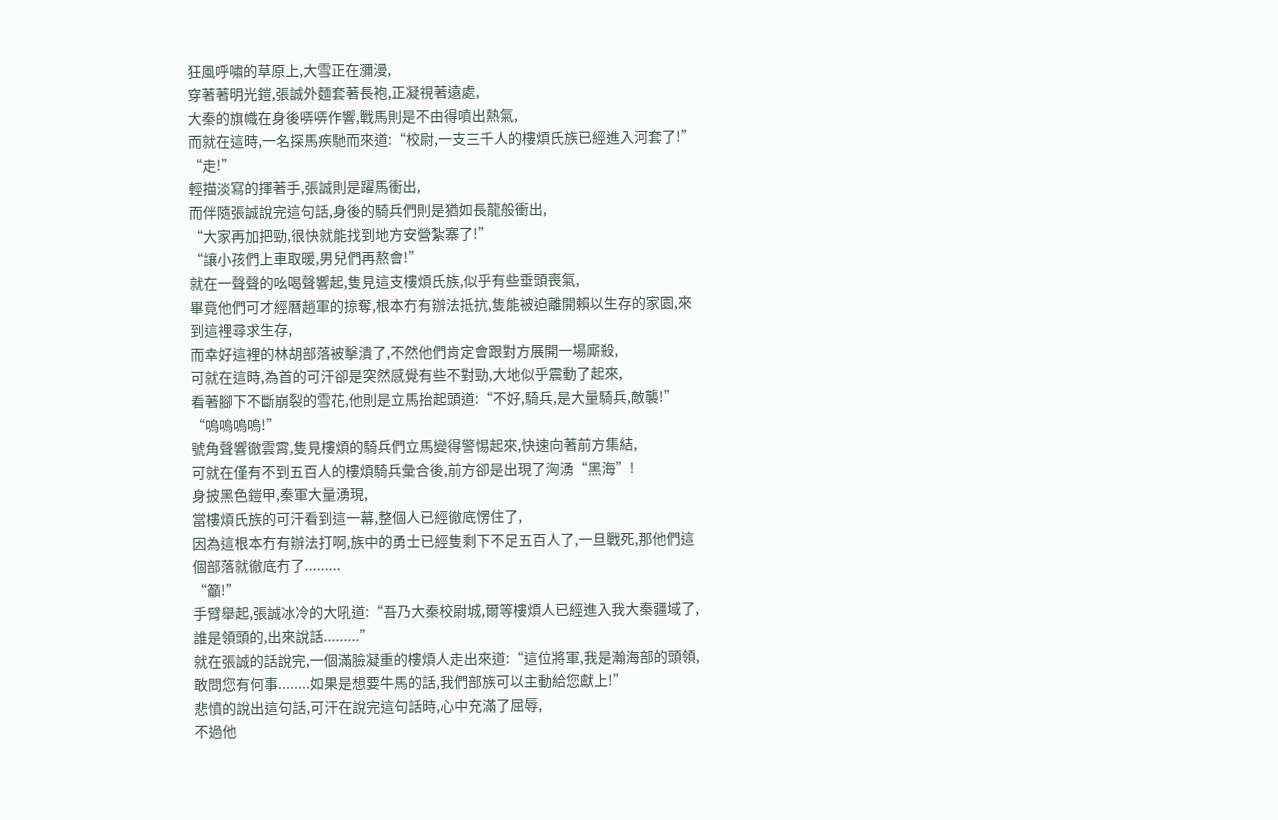狂風呼嘯的草原上,大雪正在瀰漫,
穿著著明光鎧,張誠外麵套著長袍,正凝視著遠處,
大秦的旗幟在身後哢哢作響,戰馬則是不由得噴出熱氣,
而就在這時,一名探馬疾馳而來道:“校尉,一支三千人的樓煩氏族已經進入河套了!”
“走!”
輕描淡寫的揮著手,張誠則是躍馬衝出,
而伴隨張誠說完這句話,身後的騎兵們則是猶如長龍般衝出,
“大家再加把勁,很快就能找到地方安營紮寨了!”
“讓小孩們上車取暖,男兒們再熬會!”
就在一聲聲的吆喝聲響起,隻見這支樓煩氏族,似乎有些垂頭喪氣,
畢竟他們可才經曆趙軍的掠奪,根本冇有辦法抵抗,隻能被迫離開賴以生存的家園,來到這裡尋求生存,
而幸好這裡的林胡部落被擊潰了,不然他們肯定會跟對方展開一場廝殺,
可就在這時,為首的可汗卻是突然感覺有些不對勁,大地似乎震動了起來,
看著腳下不斷崩裂的雪花,他則是立馬抬起頭道:“不好,騎兵,是大量騎兵,敵襲!”
“嗚嗚嗚嗚!”
號角聲響徹雲霄,隻見樓煩的騎兵們立馬變得警惕起來,快速向著前方集結,
可就在僅有不到五百人的樓煩騎兵彙合後,前方卻是出現了洶湧“黑海”!
身披黑色鎧甲,秦軍大量湧現,
當樓煩氏族的可汗看到這一幕,整個人已經徹底愣住了,
因為這根本冇有辦法打啊,族中的勇士已經隻剩下不足五百人了,一旦戰死,那他們這個部落就徹底冇了.........
“籲!”
手臂舉起,張誠冰冷的大吼道:“吾乃大秦校尉城,爾等樓煩人已經進入我大秦疆域了,誰是領頭的,出來說話.........”
就在張誠的話說完,一個滿臉凝重的樓煩人走出來道:“這位將軍,我是瀚海部的頭領,敢問您有何事........如果是想要牛馬的話,我們部族可以主動給您獻上!”
悲憤的說出這句話,可汗在說完這句話時,心中充滿了屈辱,
不過他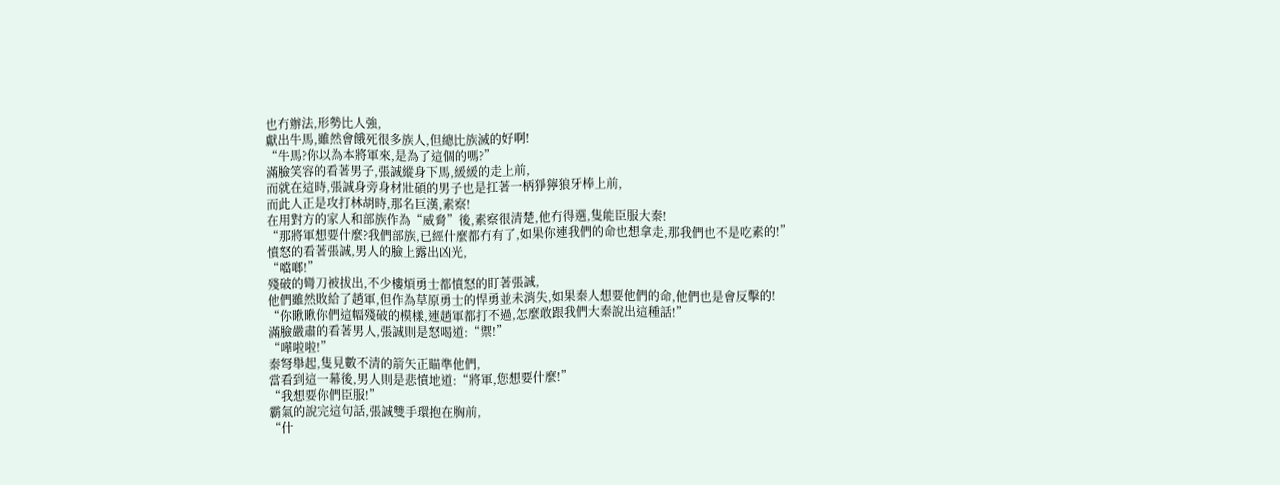也冇辦法,形勢比人強,
獻出牛馬,雖然會餓死很多族人,但總比族滅的好啊!
“牛馬?你以為本將軍來,是為了這個的嗎?”
滿臉笑容的看著男子,張誠縱身下馬,緩緩的走上前,
而就在這時,張誠身旁身材壯碩的男子也是扛著一柄猙獰狼牙棒上前,
而此人正是攻打林胡時,那名巨漢,素察!
在用對方的家人和部族作為“威脅”後,素察很清楚,他冇得選,隻能臣服大秦!
“那將軍想要什麼?我們部族,已經什麼都冇有了,如果你連我們的命也想拿走,那我們也不是吃素的!”
憤怒的看著張誠,男人的臉上露出凶光,
“噹啷!”
殘破的彎刀被拔出,不少樓煩勇士都憤怒的盯著張誠,
他們雖然敗給了趙軍,但作為草原勇士的悍勇並未消失,如果秦人想要他們的命,他們也是會反擊的!
“你瞅瞅你們這幅殘破的模樣,連趙軍都打不過,怎麼敢跟我們大秦說出這種話!”
滿臉嚴肅的看著男人,張誠則是怒喝道:“禦!”
“嘩啦啦!”
秦弩舉起,隻見數不清的箭矢正瞄準他們,
當看到這一幕後,男人則是悲憤地道:“將軍,您想要什麼!”
“我想要你們臣服!”
霸氣的說完這句話,張誠雙手環抱在胸前,
“什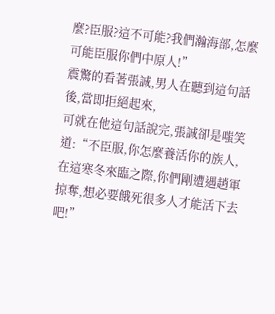麼?臣服?這不可能?我們瀚海部,怎麼可能臣服你們中原人!”
震驚的看著張誠,男人在聽到這句話後,當即拒絕起來,
可就在他這句話說完,張誠卻是嗤笑道:“不臣服,你怎麼養活你的族人,在這寒冬來臨之際,你們剛遭遇趙軍掠奪,想必要餓死很多人才能活下去吧!”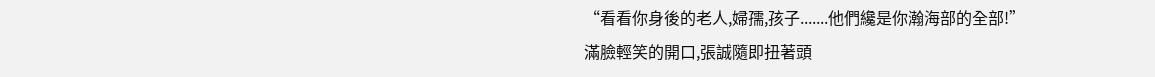“看看你身後的老人,婦孺,孩子.......他們纔是你瀚海部的全部!”
滿臉輕笑的開口,張誠隨即扭著頭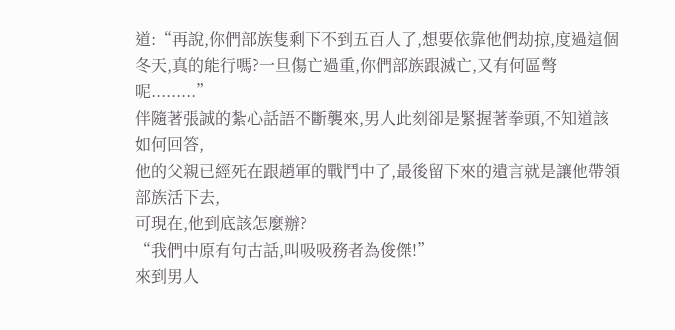道:“再說,你們部族隻剩下不到五百人了,想要依靠他們劫掠,度過這個冬天,真的能行嗎?一旦傷亡過重,你們部族跟滅亡,又有何區彆呢.........”
伴隨著張誠的紮心話語不斷襲來,男人此刻卻是緊握著拳頭,不知道該如何回答,
他的父親已經死在跟趙軍的戰鬥中了,最後留下來的遺言就是讓他帶領部族活下去,
可現在,他到底該怎麼辦?
“我們中原有句古話,叫吸吸務者為俊傑!”
來到男人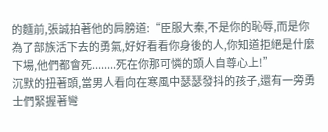的麵前,張誠拍著他的肩膀道:“臣服大秦,不是你的恥辱,而是你為了部族活下去的勇氣,好好看看你身後的人,你知道拒絕是什麼下場,他們都會死........死在你那可憐的頭人自尊心上!”
沉默的扭著頭,當男人看向在寒風中瑟瑟發抖的孩子,還有一旁勇士們緊握著彎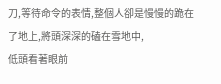刀,等待命令的表情,整個人卻是慢慢的跪在了地上,將頭深深的磕在雪地中,
低頭看著眼前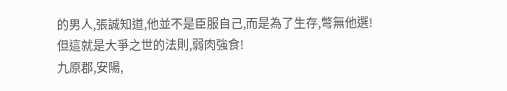的男人,張誠知道,他並不是臣服自己,而是為了生存,彆無他選!
但這就是大爭之世的法則,弱肉強食!
九原郡,安陽,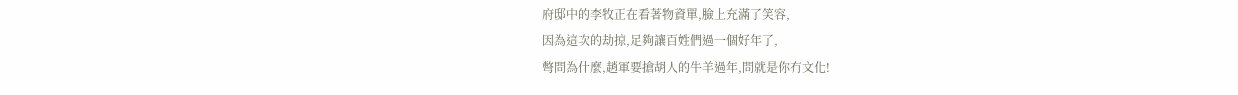府邸中的李牧正在看著物資單,臉上充滿了笑容,
因為這次的劫掠,足夠讓百姓們過一個好年了,
彆問為什麼,趙軍要搶胡人的牛羊過年,問就是你冇文化!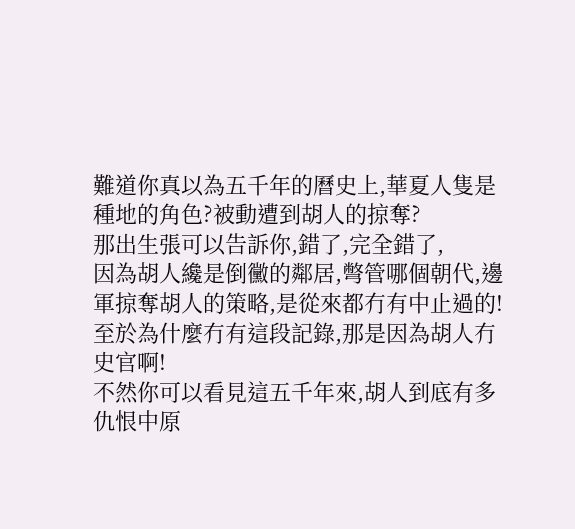難道你真以為五千年的曆史上,華夏人隻是種地的角色?被動遭到胡人的掠奪?
那出生張可以告訴你,錯了,完全錯了,
因為胡人纔是倒黴的鄰居,彆管哪個朝代,邊軍掠奪胡人的策略,是從來都冇有中止過的!
至於為什麼冇有這段記錄,那是因為胡人冇史官啊!
不然你可以看見這五千年來,胡人到底有多仇恨中原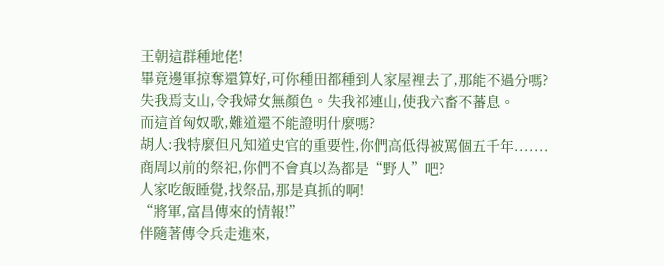王朝這群種地佬!
畢竟邊軍掠奪還算好,可你種田都種到人家屋裡去了,那能不過分嗎?
失我焉支山,令我婦女無顏色。失我祁連山,使我六畜不蕃息。
而這首匈奴歌,難道還不能證明什麼嗎?
胡人:我特麼但凡知道史官的重要性,你們高低得被罵個五千年.......
商周以前的祭祀,你們不會真以為都是“野人”吧?
人家吃飯睡覺,找祭品,那是真抓的啊!
“將軍,富昌傳來的情報!”
伴隨著傳令兵走進來,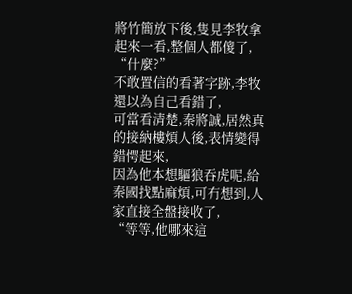將竹簡放下後,隻見李牧拿起來一看,整個人都傻了,
“什麼?”
不敢置信的看著字跡,李牧還以為自己看錯了,
可當看清楚,秦將誠,居然真的接納樓煩人後,表情變得錯愕起來,
因為他本想驅狼吞虎呢,給秦國找點麻煩,可冇想到,人家直接全盤接收了,
“等等,他哪來這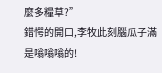麼多糧草?”
錯愕的開口,李牧此刻腦瓜子滿是嗡嗡嗡的!